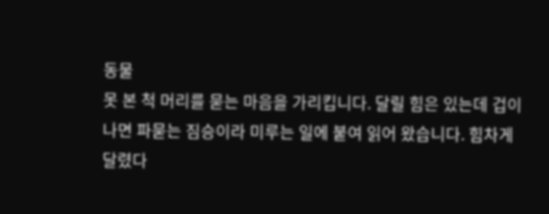동물
못 본 척 머리를 묻는 마음을 가리킵니다. 달릴 힘은 있는데 겁이 나면 파묻는 짐승이라 미루는 일에 붙여 읽어 왔습니다. 힘차게 달렸다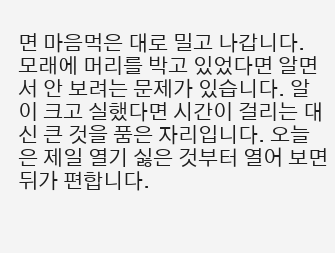면 마음먹은 대로 밀고 나갑니다. 모래에 머리를 박고 있었다면 알면서 안 보려는 문제가 있습니다. 알이 크고 실했다면 시간이 걸리는 대신 큰 것을 품은 자리입니다. 오늘은 제일 열기 싫은 것부터 열어 보면 뒤가 편합니다.